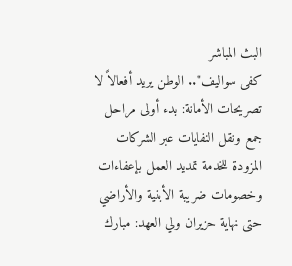البث المباشر
كفى سواليف".. الوطن يريد أفعالاً لا تصريحات الأمانة: بدء أولى مراحل جمع ونقل النفايات عبر الشركات المزودة للخدمة تمديد العمل بإعفاءات وخصومات ضريبة الأبنية والأراضي حتى نهاية حزيران ولي العهد: مبارك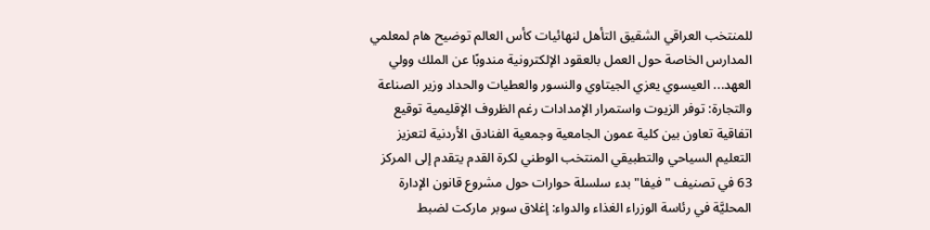للمنتخب العراقي الشقيق التأهل لنهائيات كأس العالم توضيح هام لمعلمي المدارس الخاصة حول العمل بالعقود الإلكترونية مندوبًا عن الملك وولي العهد... العيسوي يعزي الجيتاوي والنسور والعطيات والحداد وزير الصناعة والتجارة: توفر الزيوت واستمرار الإمدادات رغم الظروف الإقليمية توقيع اتفاقية تعاون بين كلية عمون الجامعية وجمعية الفنادق الأردنية لتعزيز التعليم السياحي والتطبيقي المنتخب الوطني لكرة القدم يتقدم إلى المركز 63 في تصنيف "فيفا" بدء سلسلة حوارات حول مشروع قانون الإدارة المحليَّة في رئاسة الوزراء الغذاء والدواء: إغلاق سوبر ماركت لضبط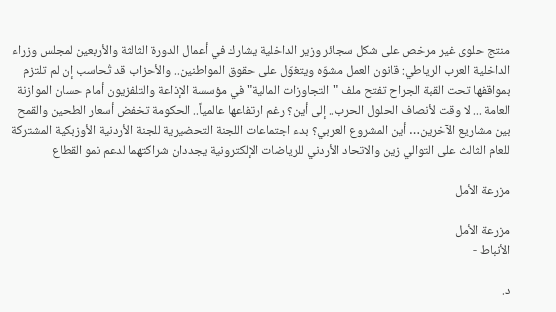منتج حلوى غير مرخص على شكل سجائر وزير الداخلية يشارك في أعمال الدورة الثالثة والأربعين لمجلس وزراء الداخلية العرب الرياطي: قانون العمل مشوّه ويتغوّل على حقوق المواطنين.. والأحزاب قد تُحاسب إن لم تلتزم بمواقفها تحت القبة الجراح تفتح ملف "التجاوزات المالية" في مؤسسة الإذاعة والتلفزيون أمام حسان الموازنة العامة ... لا وقت لأنصاف الحلول الحرب.. إلى أين؟ رغم ارتفاعها عالمياً.. الحكومة تخفض أسعار الطحين والقمح بين مشاريع الآخرين… أين المشروع العربي؟ بدء اجتماعات اللجنة التحضيرية للجنة الأردنية الأوزبكية المشتركة للعام الثالث على التوالي زين والاتحاد الأردني للرياضات الإلكترونية يجددان شراكتهما لدعم نمو القطاع

مزرعة الأمل

مزرعة الأمل
الأنباط -

د.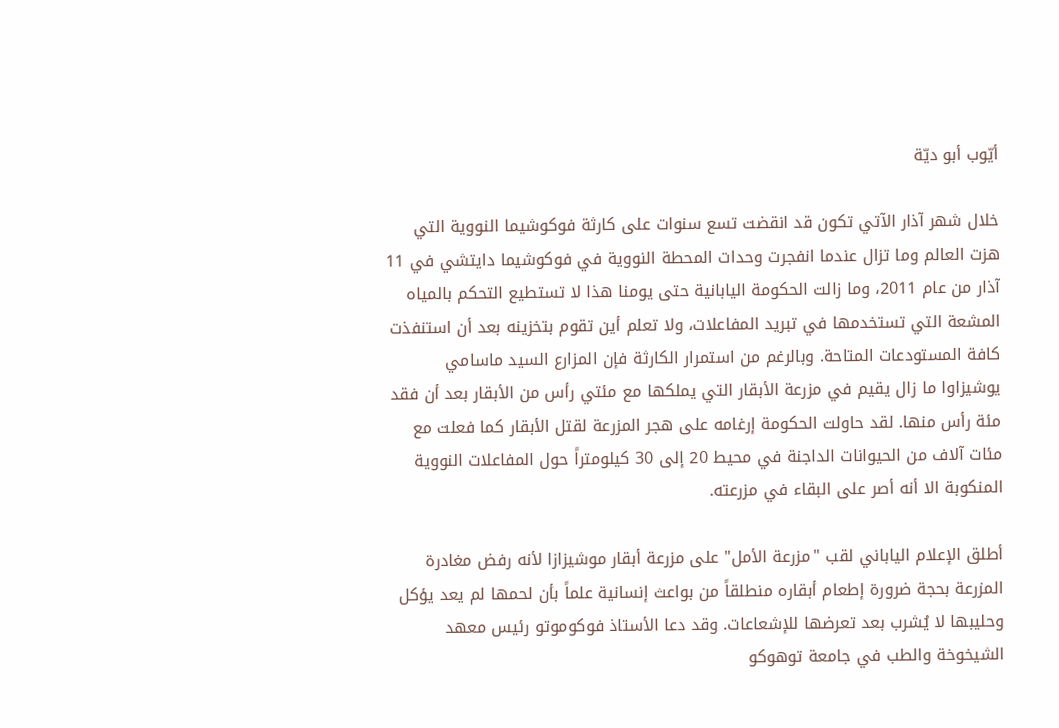أيّوب أبو ديّة

خلال شهر آذار الآتي تكون قد انقضت تسع سنوات على كارثة فوكوشيما النووية التي هزت العالم وما تزال عندما انفجرت وحدات المحطة النووية في فوكوشيما دايتشي في 11 آذار من عام 2011، وما زالت الحكومة اليابانية حتى يومنا هذا لا تستطيع التحكم بالمياه المشعة التي تستخدمها في تبريد المفاعلات، ولا تعلم أين تقوم بتخزينه بعد أن استنفذت كافة المستودعات المتاحة. وبالرغم من استمرار الكارثة فإن المزارع السيد ماسامي يوشيزاوا ما زال يقيم في مزرعة الأبقار التي يملكها مع مئتي رأس من الأبقار بعد أن فقد مئة رأس منها. لقد حاولت الحكومة إرغامه على هجر المزرعة لقتل الأبقار كما فعلت مع مئات آلاف من الحيوانات الداجنة في محيط 20 إلى 30 كيلومتراً حول المفاعلات النووية المنكوبة الا أنه أصر على البقاء في مزرعته.

أطلق الإعلام الياباني لقب "مزرعة الأمل" على مزرعة أبقار موشيزازا لأنه رفض مغادرة المزرعة بحجة ضرورة إطعام أبقاره منطلقاً من بواعث إنسانية علماً بأن لحمها لم يعد يؤكل وحليبها لا يُشرب بعد تعرضها للإشعاعات. وقد دعا الأستاذ فوكوموتو رئيس معهد الشيخوخة والطب في جامعة توهوكو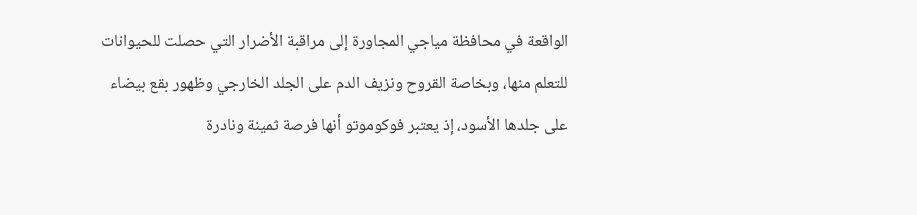الواقعة في محافظة مياجي المجاورة إلى مراقبة الأضرار التي حصلت للحيوانات للتعلم منها، وبخاصة القروح ونزيف الدم على الجلد الخارجي وظهور بقع بيضاء على جلدها الأسود، إذ يعتبر فوكوموتو أنها فرصة ثمينة ونادرة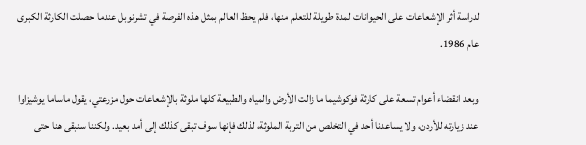لدراسة أثر الإشعاعات على الحيوانات لمدة طويلة للتعلم منها، فلم يحظ العالم بمثل هذه الفرصة في تشرنوبل عندما حصلت الكارثة الكبرى عام 1986.

وبعد انقضاء أعوام تسعة على كارثة فوكوشيما ما زالت الأرض والمياه والطبيعة كلها ملوثة بالإشعاعات حول مزرعتي، يقول ماساما يوشيزاوا عند زيارته للأردن، ولا يساعدنا أحد في التخلص من التربة الملوثة، لذلك فإنها سوف تبقى كذلك إلى أمد بعيد. ولكننا سنبقى هنا حتى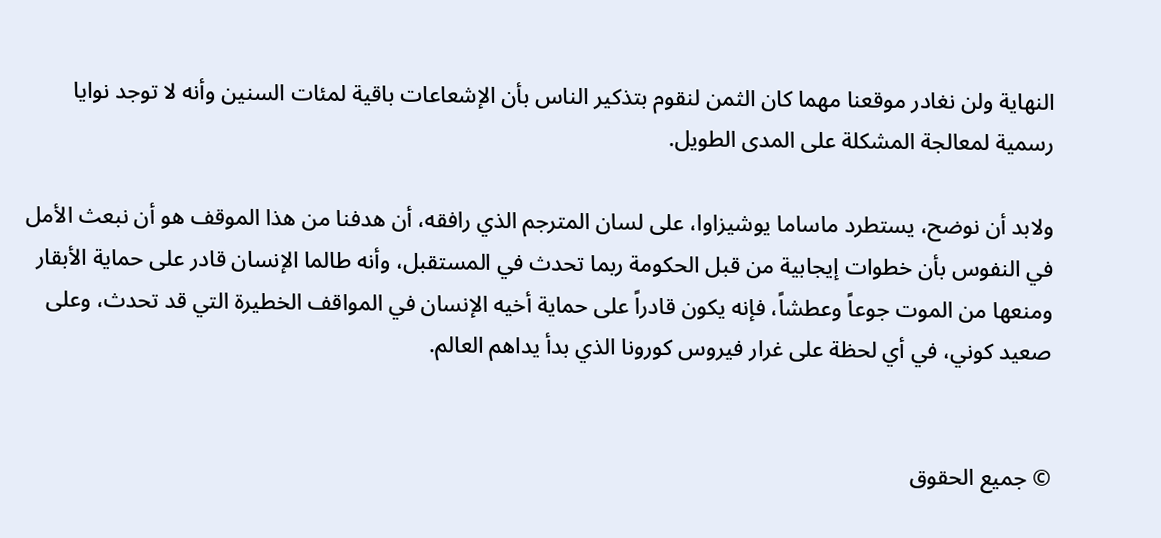النهاية ولن نغادر موقعنا مهما كان الثمن لنقوم بتذكير الناس بأن الإشعاعات باقية لمئات السنين وأنه لا توجد نوايا رسمية لمعالجة المشكلة على المدى الطويل.

ولابد أن نوضح، يستطرد ماساما يوشيزاوا، على لسان المترجم الذي رافقه، أن هدفنا من هذا الموقف هو أن نبعث الأمل في النفوس بأن خطوات إيجابية من قبل الحكومة ربما تحدث في المستقبل، وأنه طالما الإنسان قادر على حماية الأبقار ومنعها من الموت جوعاً وعطشاً، فإنه يكون قادراً على حماية أخيه الإنسان في المواقف الخطيرة التي قد تحدث، وعلى صعيد كوني، في أي لحظة على غرار فيروس كورونا الذي بدأ يداهم العالم.


© جميع الحقوق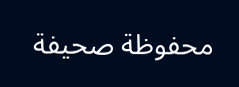محفوظة صحيفة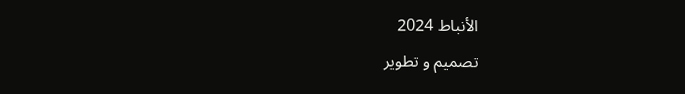الأنباط 2024
تصميم و تطوير